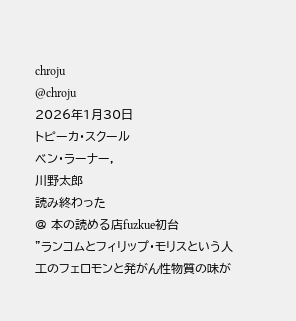chroju
@chroju
2026年1月30日
トピーカ・スクール
ベン・ラーナー,
川野太郎
読み終わった
@ 本の読める店fuzkue初台
"ランコムとフィリップ・モリスという人工のフェロモンと発がん性物質の味が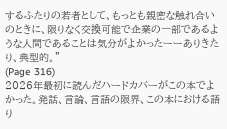するふたりの若者として、もっとも親密な触れ合いのときに、限りなく交換可能で企業の一部であるような人間であることは気分がよかったーーありきたり、典型的。"
(Page 316)
2026年最初に読んだハードカバーがこの本でよかった。発話、言論、言語の限界、この本における語り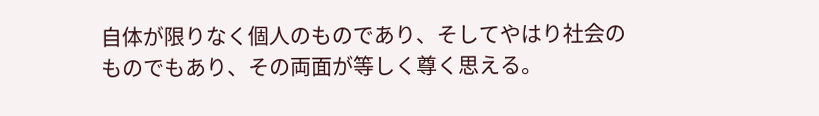自体が限りなく個人のものであり、そしてやはり社会のものでもあり、その両面が等しく尊く思える。